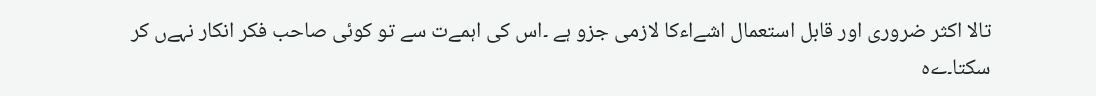تالا اکثر ضروری اور قابل استعمال اشےاءکا لازمی جزو ہے ۔اس کی اہمےت سے تو کوئی صاحب فکر انکار نہےں کر سکتا۔ےہ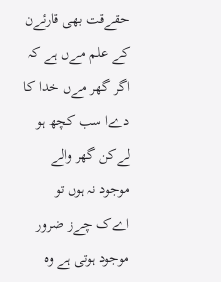حقےقت بھی قارئےن کے علم مےں ہے کہ اگر گھر مےں خدا کا دےا سب کچھ ہو لےکن گھر والے موجود نہ ہوں تو اےک چےز ضرور موجود ہوتی ہے وہ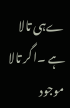ےہی تالا ہے ۔اگر تالا موجود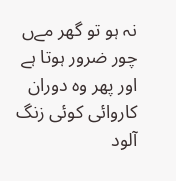نہ ہو تو گھر مےں چور ضرور ہوتا ہے اور پھر وہ دوران کاروائی کوئی زنگ آلود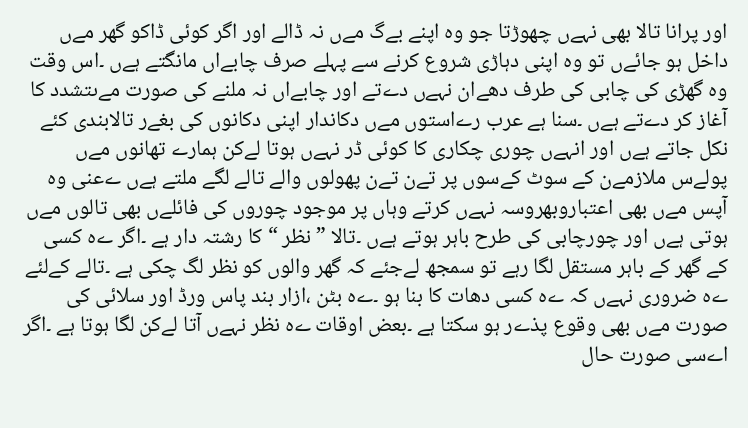اور پرانا تالا بھی نہےں چھوڑتا جو وہ اپنے بےگ مےں نہ ڈالے اور اگر کوئی ڈاکو گھر مےں داخل ہو جائےں تو وہ اپنی دہاڑی شروع کرنے سے پہلے صرف چابےاں مانگتے ہےں ۔اس وقت وہ گھڑی کی چابی کی طرف دھےان نہےں دےتے اور چابےاں نہ ملنے کی صورت مےںتشدد کا آغاز کر دےتے ہےں ۔سنا ہے عرب رےاستوں مےں دکاندار اپنی دکانوں کی بغےر تالابندی کئے نکل جاتے ہےں اور انہےں چوری چکاری کا کوئی ڈر نہےں ہوتا لےکن ہمارے تھانوں مےں پولےس ملازمےن کے سوٹ کےسوں پر تےن تےن پھولوں والے تالے لگے ملتے ہےں ےعنی وہ آپس مےں بھی اعتباروبھروسہ نہےں کرتے وہاں پر موجود چوروں کی فائلےں بھی تالوں مےں ہوتی ہےں اور چورچابی کی طرح باہر ہوتے ہےں ۔تالا ”نظر “کا رشتہ دار ہے ۔اگر ےہ کسی کے گھر کے باہر مستقل لگا رہے تو سمجھ لےجئے کہ گھر والوں کو نظر لگ چکی ہے ۔تالے کےلئے ےہ ضروری نہےں کہ ےہ کسی دھات کا بنا ہو ۔ےہ بٹن ،ازار بند پاس ورڈ اور سلائی کی صورت مےں بھی وقوع پذےر ہو سکتا ہے ۔بعض اوقات ےہ نظر نہےں آتا لےکن لگا ہوتا ہے ۔اگر اےسی صورت حال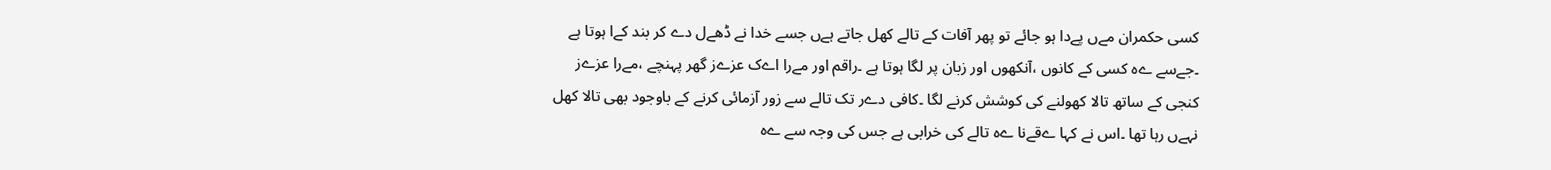کسی حکمران مےں پےدا ہو جائے تو پھر آفات کے تالے کھل جاتے ہےں جسے خدا نے ڈھےل دے کر بند کےا ہوتا ہے ۔جےسے ےہ کسی کے کانوں ،آنکھوں اور زبان پر لگا ہوتا ہے ۔راقم اور مےرا اےک عزےز گھر پہنچے ،مےرا عزےز کنجی کے ساتھ تالا کھولنے کی کوشش کرنے لگا ۔کافی دےر تک تالے سے زور آزمائی کرنے کے باوجود بھی تالا کھل نہےں رہا تھا ۔اس نے کہا ےقےنا ےہ تالے کی خرابی ہے جس کی وجہ سے ےہ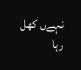نہےں کھل رہا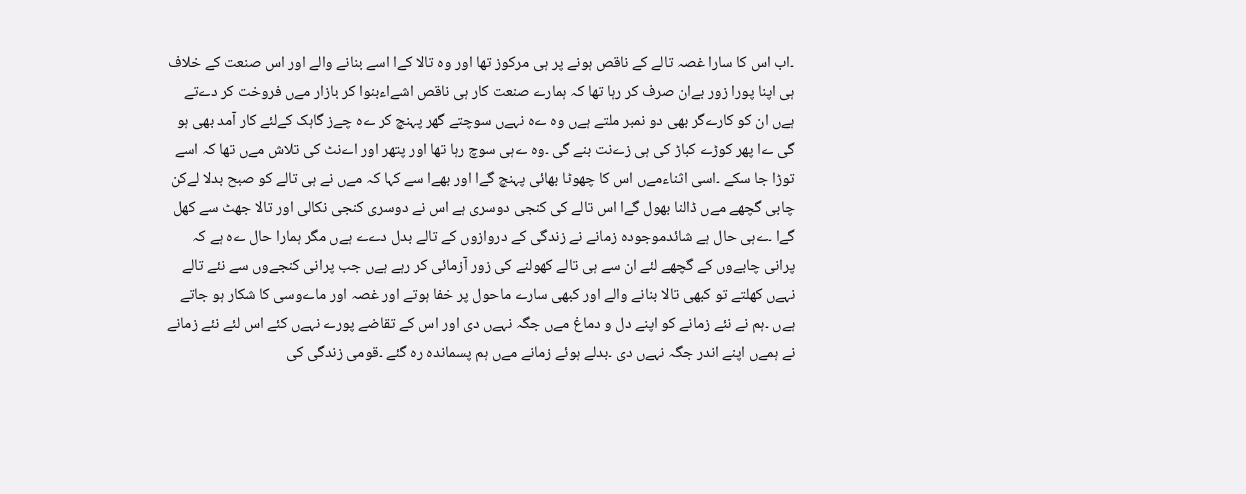۔اب اس کا سارا غصہ تالے کے ناقص ہونے پر ہی مرکوز تھا اور وہ تالا کےا اسے بنانے والے اور اس صنعت کے خلاف ہی اپنا پورا زور بےان صرف کر رہا تھا کہ ہمارے صنعت کار ہی ناقص اشےاءبنوا کر بازار مےں فروخت کر دےتے ہےں ان کو کارےگر بھی دو نمبر ملتے ہےں وہ ےہ نہےں سوچتے گھر پہنچ کر ےہ چےز گاہک کےلئے کار آمد بھی ہو گی ےا پھر کوڑے کباڑ کی ہی زےنت بنے گی ۔وہ ےہی سوچ رہا تھا اور پتھر اور اےنٹ کی تلاش مےں تھا کہ اسے توڑا جا سکے ۔اسی اثناءمےں اس کا چھوٹا بھائی پہنچ گےا اور بھےا سے کہا کہ مےں نے ہی تالے کو صبح بدلا لےکن چابی گچھے مےں ڈالنا بھول گےا اس تالے کی کنجی دوسری ہے اس نے دوسری کنجی نکالی اور تالا جھٹ سے کھل گےا ۔ےہی حال ہے شائدموجودہ زمانے نے زندگی کے دروازوں کے تالے بدل دےے ہےں مگر ہمارا حال ےہ ہے کہ پرانی چابےوں کے گچھے لئے ان سے ہی تالے کھولنے کی زور آزمائی کر رہے ہےں جب پرانی کنجےوں سے نئے تالے نہےں کھلتے تو کبھی تالا بنانے والے اور کبھی سارے ماحول پر خفا ہوتے اور غصہ اور ماےوسی کا شکار ہو جاتے ہےں ۔ہم نے نئے زمانے کو اپنے دل و دماغ مےں جگہ نہےں دی اور اس کے تقاضے پورے نہےں کئے اس لئے نئے زمانے نے ہمےں اپنے اندر جگہ نہےں دی ۔بدلے ہوئے زمانے مےں ہم پسماندہ رہ گئے ۔قومی زندگی کی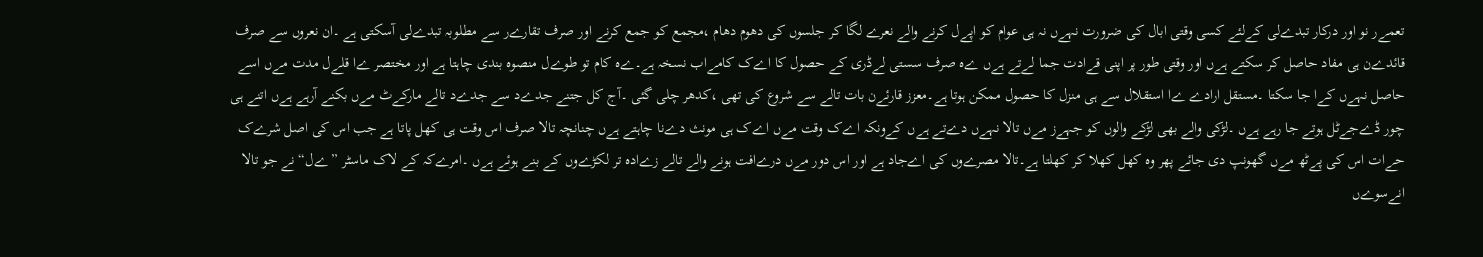تعمےر نو اور درکار تبدےلی کےلئے کسی وقتی ابال کی ضرورت نہےں نہ ہی عوام کو اپےل کرنے والے نعرے لگا کر جلسوں کی دھوم دھام ،مجمع کو جمع کرنے اور صرف تقارےر سے مطلوبہ تبدےلی آسکتی ہے ۔ان نعروں سے صرف قائدےن ہی مفاد حاصل کر سکتے ہےں اور وقتی طور پر اپنی قےادت جما لےتے ہےں ےہ صرف سستی لےڈری کے حصول کا اےک کامےاب نسخہ ہے۔ےہ کام تو طوےل منصوہ بندی چاہتا ہے اور مختصر ےا قلےل مدت مےں اسے حاصل نہےں کےا جا سکتا ۔مستقل ارادے ےا استقلال سے ہی منزل کا حصول ممکن ہوتا ہے۔معزز قارئےن بات تالے سے شروع کی تھی ،کدھر چلی گئی ۔آج کل جتنے جدےد سے جدےد تالے مارکےٹ مےں بکنے آرہے ہےں اتنے ہی چور ڈےجےٹل ہوتے جا رہے ہےں ۔لڑکی والے بھی لڑکے والوں کو جہےز مےں تالا نہےں دےتے ہےں کےونکہ اےک وقت مےں اےک ہی مونث دےنا چاہتے ہےں چنانچہ تالا صرف اس وقت ہی کھل پاتا ہے جب اس کی اصل شرےک حےات اس کی پےٹھ مےں گھونپ دی جائے پھر وہ کھل کھلا کر کھلتا ہے۔تالا مصرےوں کی اےجاد ہے اور اس دور مےں درےافت ہونے والے تالے زےادہ تر لکڑےوں کے بنے ہوئے ہےں ۔امرےکہ کے لاک ماسٹر ”ےل“ نے جو تالا انےسوےں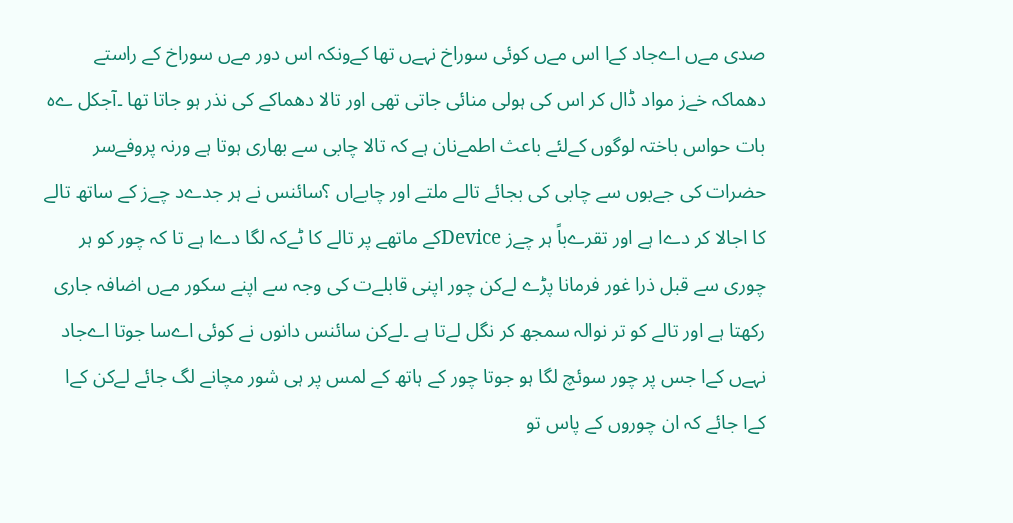صدی مےں اےجاد کےا اس مےں کوئی سوراخ نہےں تھا کےونکہ اس دور مےں سوراخ کے راستے دھماکہ خےز مواد ڈال کر اس کی ہولی منائی جاتی تھی اور تالا دھماکے کی نذر ہو جاتا تھا ۔آجکل ےہ بات حواس باختہ لوگوں کےلئے باعث اطمےنان ہے کہ تالا چابی سے بھاری ہوتا ہے ورنہ پروفےسر حضرات کی جےبوں سے چابی کی بجائے تالے ملتے اور چابےاں ؟سائنس نے ہر جدےد چےز کے ساتھ تالے کا اجالا کر دےا ہے اور تقرےباً ہر چےز Deviceکے ماتھے پر تالے کا ٹےکہ لگا دےا ہے تا کہ چور کو ہر چوری سے قبل ذرا غور فرمانا پڑے لےکن چور اپنی قابلےت کی وجہ سے اپنے سکور مےں اضافہ جاری رکھتا ہے اور تالے کو تر نوالہ سمجھ کر نگل لےتا ہے ۔لےکن سائنس دانوں نے کوئی اےسا جوتا اےجاد نہےں کےا جس پر چور سوئچ لگا ہو جوتا چور کے ہاتھ کے لمس پر ہی شور مچانے لگ جائے لےکن کےا کےا جائے کہ ان چوروں کے پاس تو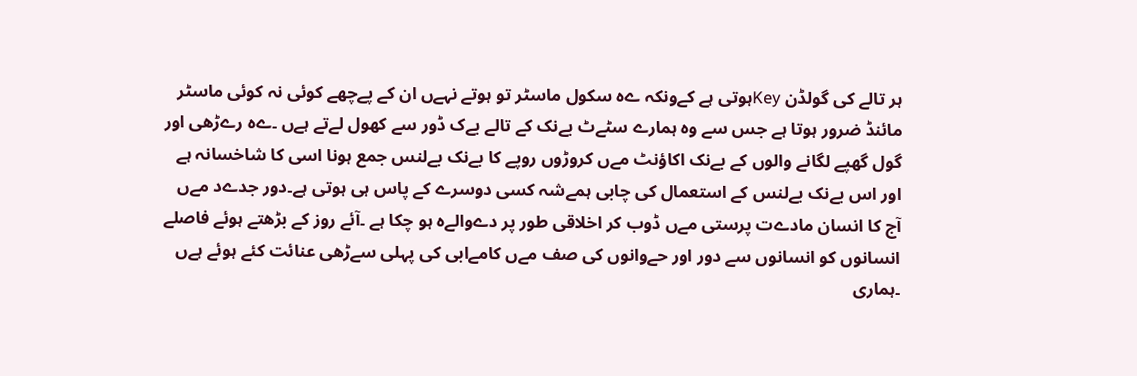ہر تالے کی گولڈن Keyہوتی ہے کےونکہ ےہ سکول ماسٹر تو ہوتے نہےں ان کے پےچھے کوئی نہ کوئی ماسٹر مائنڈ ضرور ہوتا ہے جس سے وہ ہمارے سٹےٹ بےنک کے تالے بےک ڈور سے کھول لےتے ہےں ۔ےہ رےڑھی اور گول گھپے لگانے والوں کے بےنک اکاؤنٹ مےں کروڑوں روپے کا بےنک بےلنس جمع ہونا اسی کا شاخسانہ ہے اور اس بےنک بےلنس کے استعمال کی چابی ہمےشہ کسی دوسرے کے پاس ہی ہوتی ہے۔دور جدےد مےں آج کا انسان مادےت پرستی مےں ڈوب کر اخلاقی طور پر دےوالےہ ہو چکا ہے ۔آئے روز کے بڑھتے ہوئے فاصلے انسانوں کو انسانوں سے دور اور حےوانوں کی صف مےں کامےابی کی پہلی سےڑھی عنائت کئے ہوئے ہےں ۔ہماری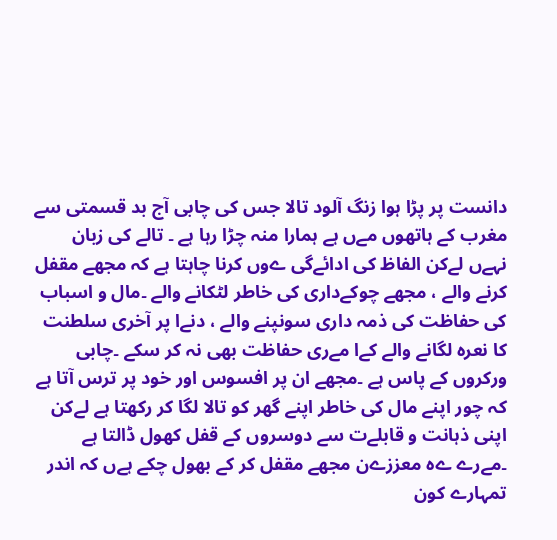دانست پر پڑا ہوا زنگ آلود تالا جس کی چابی آج بد قسمتی سے مغرب کے ہاتھوں مےں ہے ہمارا منہ چڑا رہا ہے ۔ تالے کی زبان نہےں لےکن الفاظ کی ادائےگی ےوں کرنا چاہتا ہے کہ مجھے مقفل کرنے والے ، مجھے چوکےداری کی خاطر لٹکانے والے ۔مال و اسباب کی حفاظت کی ذمہ داری سونپنے والے ، دنےا پر آخری سلطنت کا نعرہ لگانے والے کےا مےری حفاظت بھی نہ کر سکے ۔چابی ورکروں کے پاس ہے ۔مجھے ان پر افسوس اور خود پر ترس آتا ہے کہ چور اپنے مال کی خاطر اپنے گھر کو تالا لگا کر رکھتا ہے لےکن اپنی ذہانت و قابلےت سے دوسروں کے قفل کھول ڈالتا ہے ۔مےرے ےہ معززےن مجھے مقفل کر کے بھول چکے ہےں کہ اندر تمہارے کون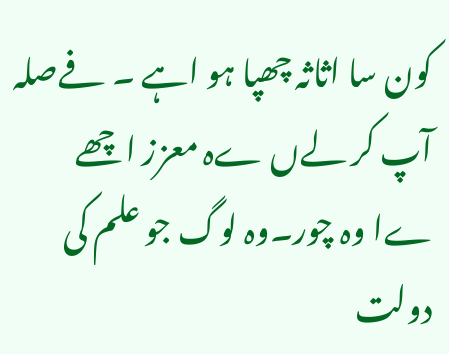کون سا اثاثہ چھپا ہو اہے ۔ فےصلہ آپ کر لےں ےہ معزز اچھے ےا وہ چور۔وہ لوگ جو علم کی دولت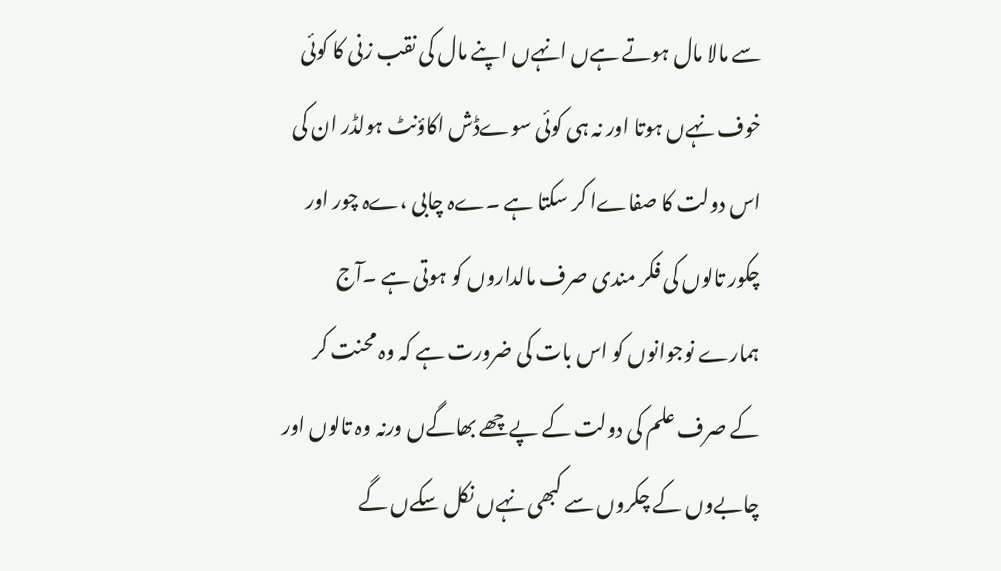سے مالا مال ہوتے ہےں انہےں اپنے مال کی نقب زنی کا کوئی خوف نہےں ہوتا اور نہ ہی کوئی سوےڈش اکاؤنٹ ہولڈر ان کی اس دولت کا صفاےا کر سکتا ہے ۔ےہ چابی ،ےہ چور اور چکور تالوں کی فکر مندی صرف مالداروں کو ہوتی ہے ۔آج ہمارے نوجوانوں کو اس بات کی ضرورت ہے کہ وہ محنت کر کے صرف علم کی دولت کے پےچھے بھاگےں ورنہ وہ تالوں اور چابےوں کے چکروں سے کبھی نہےں نکل سکےں گے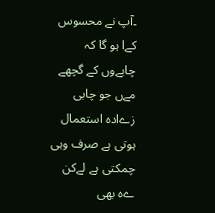۔آپ نے محسوس کےا ہو گا کہ چابےوں کے گچھے مےں جو چابی زےادہ استعمال ہوتی ہے صرف وہی چمکتی ہے لےکن ےہ بھی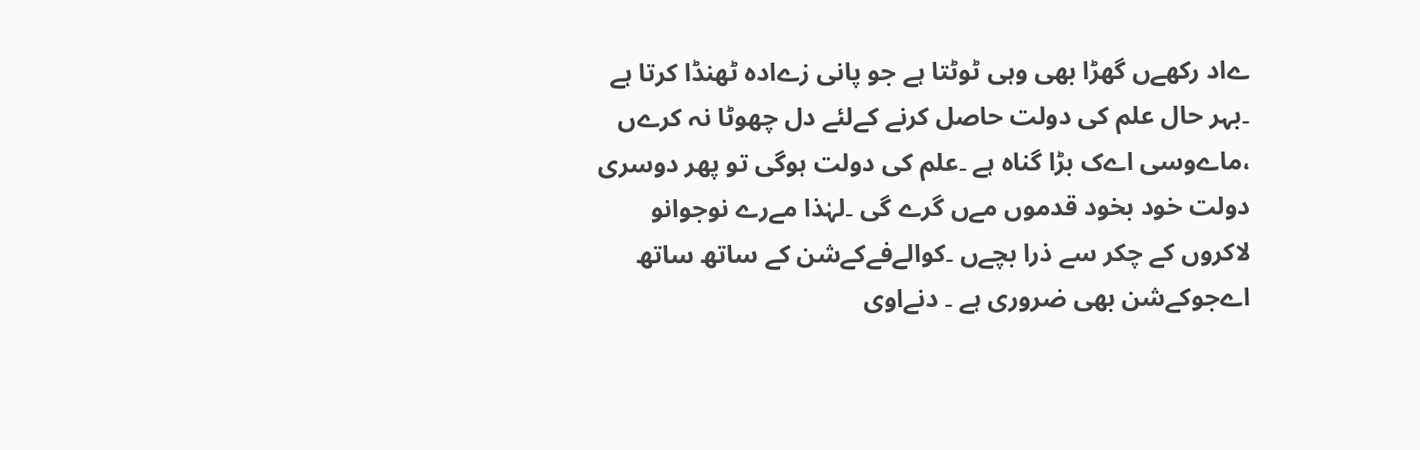ےاد رکھےں گھڑا بھی وہی ٹوٹتا ہے جو پانی زےادہ ٹھنڈا کرتا ہے ۔بہر حال علم کی دولت حاصل کرنے کےلئے دل چھوٹا نہ کرےں ،ماےوسی اےک بڑا گناہ ہے ۔علم کی دولت ہوگی تو پھر دوسری دولت خود بخود قدموں مےں گرے گی ۔لہٰذا مےرے نوجوانو لاکروں کے چکر سے ذرا بچےں ۔کوالےفےکےشن کے ساتھ ساتھ اےجوکےشن بھی ضروری ہے ۔ دنےاوی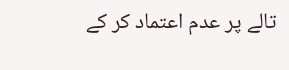تالے پر عدم اعتماد کر کے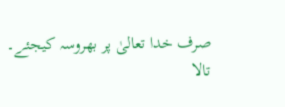صرف خدا تعالیٰ پر بھروسہ کیجئے۔
تالا